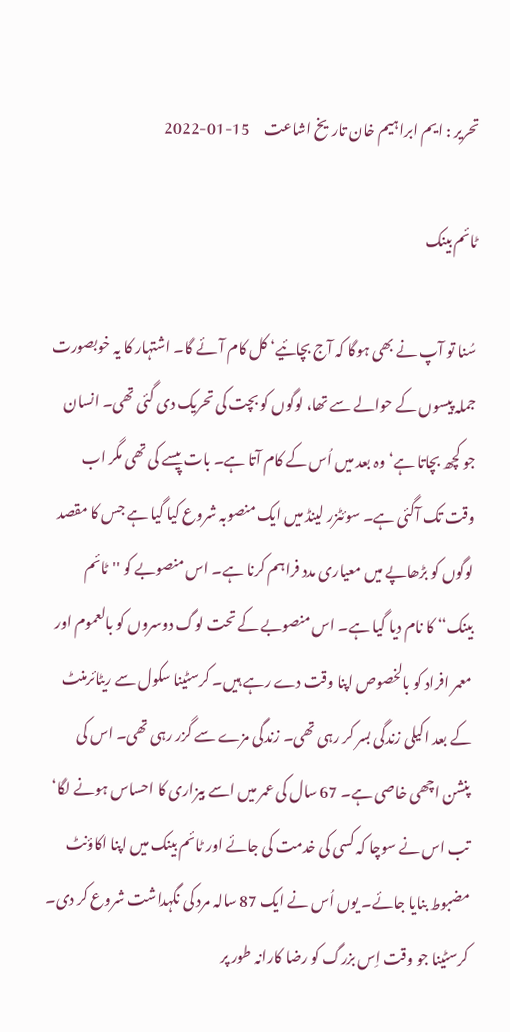تحریر : ایم ابراہیم خان تاریخ اشاعت     15-01-2022

ٹائم بینک

سُنا تو آپ نے بھی ہوگا کہ آج بچائیے‘ کل کام آئے گا۔ اشتہار کا یہ خوبصورت جملہ پیسوں کے حوالے سے تھا، لوگوں کو بچت کی تحریک دی گئی تھی۔ انسان جو کچھ بچاتا ہے‘ وہ بعد میں اُس کے کام آتا ہے۔ بات پیسے کی تھی مگر اب وقت تک آگئی ہے۔ سوئٹزر لینڈ میں ایک منصوبہ شروع کیا گیا ہے جس کا مقصد لوگوں کو بڑھاپے میں معیاری مدد فراہم کرنا ہے۔ اس منصوبے کو ''ٹائم بینک‘‘ کا نام دیا گیا ہے۔ اس منصوبے کے تحت لوگ دوسروں کو بالعموم اور معمر افراد کو بالخصوص اپنا وقت دے رہے ہیں۔ کرسٹینا سکول سے ریٹائرمنٹ کے بعد اکیلی زندگی بسر کر رہی تھی۔ زندگی مزے سے گزر رہی تھی۔ اس کی پنشن اچھی خاصی ہے۔ 67 سال کی عمر میں اسے بیزاری کا احساس ہونے لگا‘ تب اس نے سوچا کہ کسی کی خدمت کی جائے اور ٹائم بینک میں اپنا اکاؤنٹ مضبوط بنایا جائے۔ یوں اُس نے ایک 87 سالہ مرد کی نگہداشت شروع کر دی۔ کرسٹینا جو وقت اِس بزرگ کو رضا کارانہ طور پر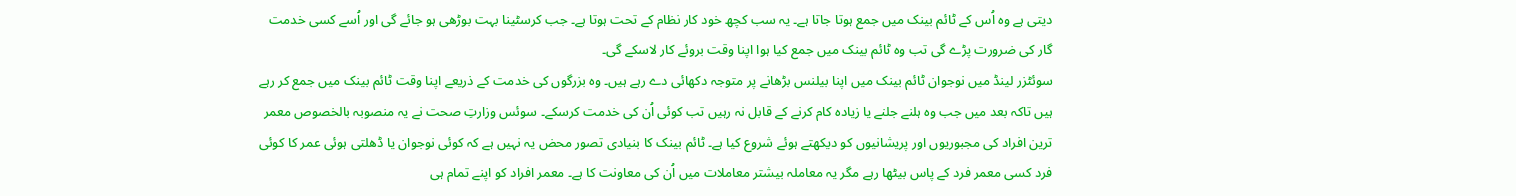دیتی ہے وہ اُس کے ٹائم بینک میں جمع ہوتا جاتا ہے۔ یہ سب کچھ خود کار نظام کے تحت ہوتا ہے۔ جب کرسٹینا بہت بوڑھی ہو جائے گی اور اُسے کسی خدمت گار کی ضرورت پڑے گی تب وہ ٹائم بینک میں جمع کیا ہوا اپنا وقت بروئے کار لاسکے گی۔
سوئٹزر لینڈ میں نوجوان ٹائم بینک میں اپنا بیلنس بڑھانے پر متوجہ دکھائی دے رہے ہیں۔ وہ بزرگوں کی خدمت کے ذریعے اپنا وقت ٹائم بینک میں جمع کر رہے ہیں تاکہ بعد میں جب وہ ہلنے جلنے یا زیادہ کام کرنے کے قابل نہ رہیں تب کوئی اُن کی خدمت کرسکے۔ سوئس وزارتِ صحت نے یہ منصوبہ بالخصوص معمر ترین افراد کی مجبوریوں اور پریشانیوں کو دیکھتے ہوئے شروع کیا ہے۔ ٹائم بینک کا بنیادی تصور محض یہ نہیں ہے کہ کوئی نوجوان یا ڈھلتی ہوئی عمر کا کوئی فرد کسی معمر فرد کے پاس بیٹھا رہے مگر یہ معاملہ بیشتر معاملات میں اُن کی معاونت کا ہے۔ معمر افراد کو اپنے تمام ہی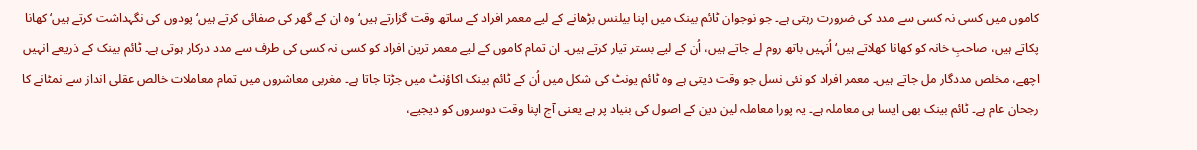کاموں میں کسی نہ کسی سے مدد کی ضرورت رہتی ہے۔ جو نوجوان ٹائم بینک میں اپنا بیلنس بڑھانے کے لیے معمر افراد کے ساتھ وقت گزارتے ہیں‘ وہ ان کے گھر کی صفائی کرتے ہیں‘ پودوں کی نگہداشت کرتے ہیں‘ کھانا پکاتے ہیں، صاحبِ خانہ کو کھانا کھلاتے ہیں‘ اُنہیں باتھ روم لے جاتے ہیں، اُن کے لیے بستر تیار کرتے ہیں۔ ان تمام کاموں کے لیے معمر ترین افراد کو کسی نہ کسی کی طرف سے مدد درکار ہوتی ہے۔ ٹائم بینک کے ذریعے انہیں اچھے، مخلص مددگار مل جاتے ہیں۔ معمر افراد کو نئی نسل جو وقت دیتی ہے وہ ٹائم یونٹ کی شکل میں اُن کے ٹائم بینک اکاؤنٹ میں جڑتا جاتا ہے۔ مغربی معاشروں میں تمام معاملات خالص عقلی انداز سے نمٹانے کا رجحان عام ہے۔ ٹائم بینک بھی ایسا ہی معاملہ ہے۔ یہ پورا معاملہ لین دین کے اصول کی بنیاد پر ہے یعنی آج اپنا وقت دوسروں کو دیجیے،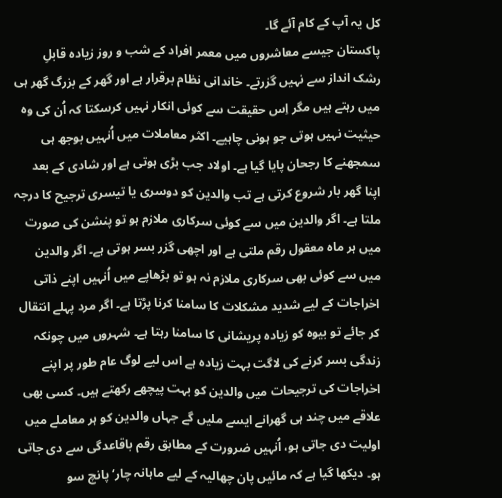کل یہ آپ کے کام آئے گا۔
پاکستان جیسے معاشروں میں معمر افراد کے شب و روز زیادہ قابلِ رشک انداز سے نہیں گزرتے۔ خاندانی نظام برقرار ہے اور گھر کے بزرگ گھر ہی میں رہتے ہیں مگر اِس حقیقت سے کوئی انکار نہیں کرسکتا کہ اُن کی وہ حیثیت نہیں ہوتی جو ہونی چاہیے۔ اکثر معاملات میں اُنہیں بوجھ ہی سمجھنے کا رجحان پایا گیا ہے۔ اولاد جب بڑی ہوتی ہے اور شادی کے بعد اپنا گھر بار شروع کرتی ہے تب والدین کو دوسری یا تیسری ترجیح کا درجہ ملتا ہے۔ اگر والدین میں سے کوئی سرکاری ملازم ہو تو پنشن کی صورت میں ہر ماہ معقول رقم ملتی ہے اور اچھی گزر بسر ہوتی ہے۔ اگر والدین میں سے کوئی بھی سرکاری ملازم نہ ہو تو بڑھاپے میں اُنہیں اپنے ذاتی اخراجات کے لیے شدید مشکلات کا سامنا کرنا پڑتا ہے۔ اگر مرد پہلے انتقال کر جائے تو بیوہ کو زیادہ پریشانی کا سامنا رہتا ہے۔ شہروں میں چونکہ زندگی بسر کرنے کی لاگت بہت زیادہ ہے اس لیے لوگ عام طور پر اپنے اخراجات کی ترجیحات میں والدین کو بہت پیچھے رکھتے ہیں۔ کسی بھی علاقے میں چند ہی گھرانے ایسے ملیں گے جہاں والدین کو ہر معاملے میں اولیت دی جاتی ہو، اُنہیں ضرورت کے مطابق رقم باقاعدگی سے دی جاتی ہو۔ دیکھا گیا ہے کہ مائیں پان چھالیہ کے لیے ماہانہ چار‘ پانچ سو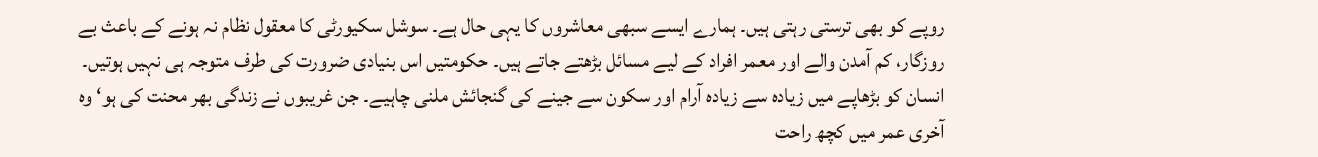روپے کو بھی ترستی رہتی ہیں۔ ہمارے ایسے سبھی معاشروں کا یہی حال ہے۔ سوشل سکیورٹی کا معقول نظام نہ ہونے کے باعث بے روزگار، کم آمدن والے اور معمر افراد کے لیے مسائل بڑھتے جاتے ہیں۔ حکومتیں اس بنیادی ضرورت کی طرف متوجہ ہی نہیں ہوتیں۔ انسان کو بڑھاپے میں زیادہ سے زیادہ آرام اور سکون سے جینے کی گنجائش ملنی چاہیے۔ جن غریبوں نے زندگی بھر محنت کی ہو‘ وہ آخری عمر میں کچھ راحت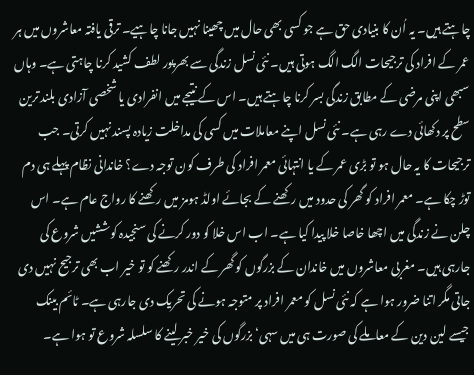چاہتے ہیں۔ یہ اُن کا بنیادی حق ہے جو کسی بھی حال میں چھینا نہیں جانا چاہیے۔ ترقی یافتہ معاشروں میں ہر عمر کے افراد کی ترجیحات الگ الگ ہوتی ہیں۔ نئی نسل زندگی سے بھرپور لطف کشید کرنا چاہتی ہے۔ وہاں سبھی اپنی مرضی کے مطابق زندگی بسر کرنا چاہتے ہیں۔ اس کے نتیجے میں انفرادی یا شخصی آزادی بلند ترین سطح پر دکھائی دے رہی ہے۔ نئی نسل اپنے معاملات میں کسی کی مداخلت زیادہ پسند نہیں کرتی۔ جب ترجیحات کا یہ حال ہو تو بڑی عمر کے یا انتہائی معمر افراد کی طرف کون توجہ دے؟ خاندانی نظام پہلے ہی دم توڑ چکا ہے۔ معمر افراد کو گھر کی حدود میں رکھنے کے بجائے اولڈ ہومز میں رکھنے کا رواج عام ہے۔ اس چلن نے زندگی میں اچھا خاصا خلا پیدا کیا ہے۔ اب اس خلا کو دور کرنے کی سنجیدہ کوششیں شروع کی جارہی ہیں۔ مغربی معاشروں میں خاندان کے بزرگوں کو گھر کے اندر رکھنے کو تو خیر اب بھی ترجیح نہیں دی جاتی مگر اتنا ضرور ہوا ہے کہ نئی نسل کو معمر افراد پر متوجہ ہونے کی تحریک دی جارہی ہے۔ ٹائم بینک جیسے لین دین کے معاملے کی صورت ہی میں سہی‘ بزرگوں کی خیر خبر لینے کا سلسلہ شروع تو ہوا ہے۔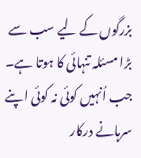بزرگوں کے لیے سب سے بڑا مسئلہ تنہائی کا ہوتا ہے۔ جب اُنہیں کوئی نہ کوئی اپنے سرہانے درکار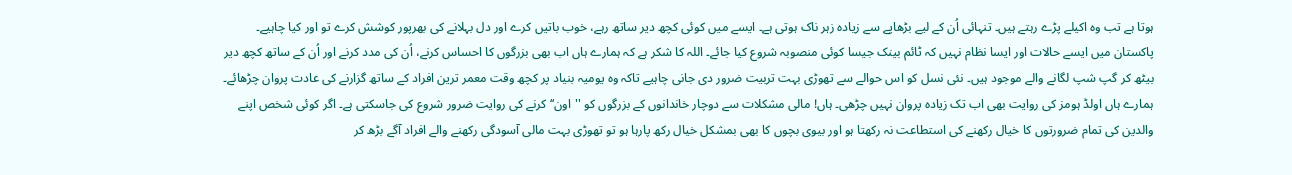ہوتا ہے تب وہ اکیلے پڑے رہتے ہیں۔ تنہائی اُن کے لیے بڑھاپے سے زیادہ زہر ناک ہوتی ہے۔ ایسے میں کوئی کچھ دیر ساتھ رہے، خوب باتیں کرے اور دل بہلانے کی بھرپور کوشش کرے تو اور کیا چاہیے۔
پاکستان میں ایسے حالات اور ایسا نظام نہیں کہ ٹائم بینک جیسا کوئی منصوبہ شروع کیا جائے۔ اللہ کا شکر ہے کہ ہمارے ہاں اب بھی بزرگوں کا احساس کرنے، اُن کی مدد کرنے اور اُن کے ساتھ کچھ دیر بیٹھ کر گپ شپ لگانے والے موجود ہیں۔ نئی نسل کو اس حوالے سے تھوڑی بہت تربیت ضرور دی جانی چاہیے تاکہ وہ یومیہ بنیاد پر کچھ وقت معمر ترین افراد کے ساتھ گزارنے کی عادت پروان چڑھائے۔ ہمارے ہاں اولڈ ہومز کی روایت بھی اب تک زیادہ پروان نہیں چڑھی۔ ہاں! مالی مشکلات سے دوچار خاندانوں کے بزرگوں کو ''اون‘‘کرنے کی روایت ضرور شروع کی جاسکتی ہے۔ اگر کوئی شخص اپنے والدین کی تمام ضرورتوں کا خیال رکھنے کی استطاعت نہ رکھتا ہو اور بیوی بچوں کا بھی بمشکل خیال رکھ پارہا ہو تو تھوڑی بہت مالی آسودگی رکھنے والے افراد آگے بڑھ کر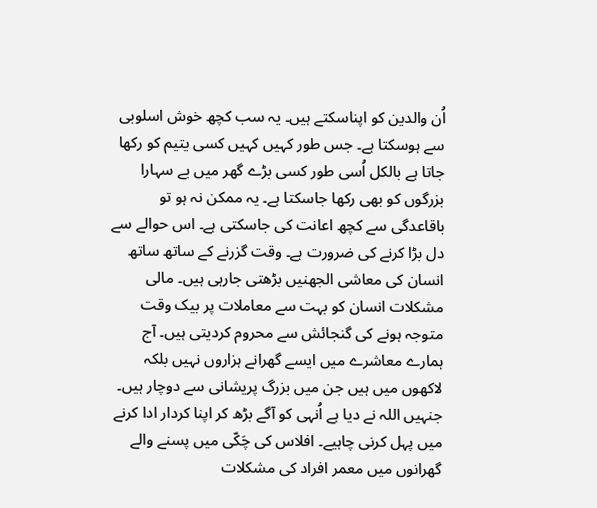اُن والدین کو اپناسکتے ہیں۔ یہ سب کچھ خوش اسلوبی سے ہوسکتا ہے۔ جس طور کہیں کہیں کسی یتیم کو رکھا جاتا ہے بالکل اُسی طور کسی بڑے گھر میں بے سہارا بزرگوں کو بھی رکھا جاسکتا ہے۔ یہ ممکن نہ ہو تو باقاعدگی سے کچھ اعانت کی جاسکتی ہے۔ اس حوالے سے دل بڑا کرنے کی ضرورت ہے۔ وقت گزرنے کے ساتھ ساتھ انسان کی معاشی الجھنیں بڑھتی جارہی ہیں۔ مالی مشکلات انسان کو بہت سے معاملات پر بیک وقت متوجہ ہونے کی گنجائش سے محروم کردیتی ہیں۔ آج ہمارے معاشرے میں ایسے گھرانے ہزاروں نہیں بلکہ لاکھوں میں ہیں جن میں بزرگ پریشانی سے دوچار ہیں۔ جنہیں اللہ نے دیا ہے اُنہی کو آگے بڑھ کر اپنا کردار ادا کرنے میں پہل کرنی چاہیے۔ افلاس کی چَکّی میں پسنے والے گھرانوں میں معمر افراد کی مشکلات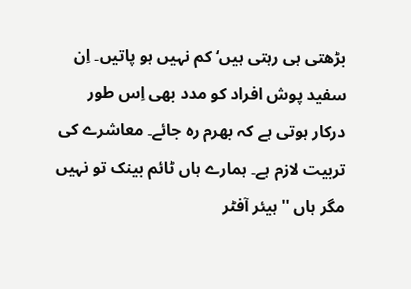بڑھتی ہی رہتی ہیں‘ کم نہیں ہو پاتیں۔ اِن سفید پوش افراد کو مدد بھی اِس طور درکار ہوتی ہے کہ بھرم رہ جائے۔ معاشرے کی تربیت لازم ہے۔ ہمارے ہاں ٹائم بینک تو نہیں مگر ہاں ''ہیئر آفٹر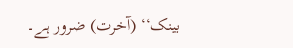بینک‘‘ (آخرت) ضرور ہے۔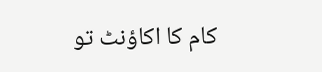کام کا اکاؤنٹ تو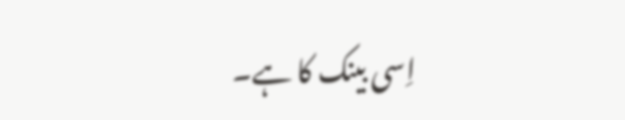اِسی بینک کا ہے۔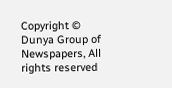Copyright © Dunya Group of Newspapers, All rights reserved